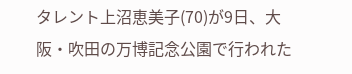タレント上沼恵美子(70)が9日、大阪・吹田の万博記念公園で行われた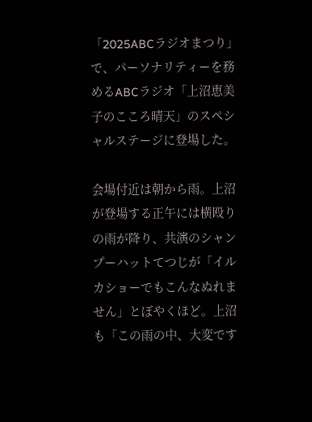「2025ABCラジオまつり」で、パーソナリティーを務めるABCラジオ「上沼恵美子のこころ晴天」のスペシャルステージに登場した。

会場付近は朝から雨。上沼が登場する正午には横殴りの雨が降り、共演のシャンプーハットてつじが「イルカショーでもこんなぬれません」とぼやくほど。上沼も「この雨の中、大変です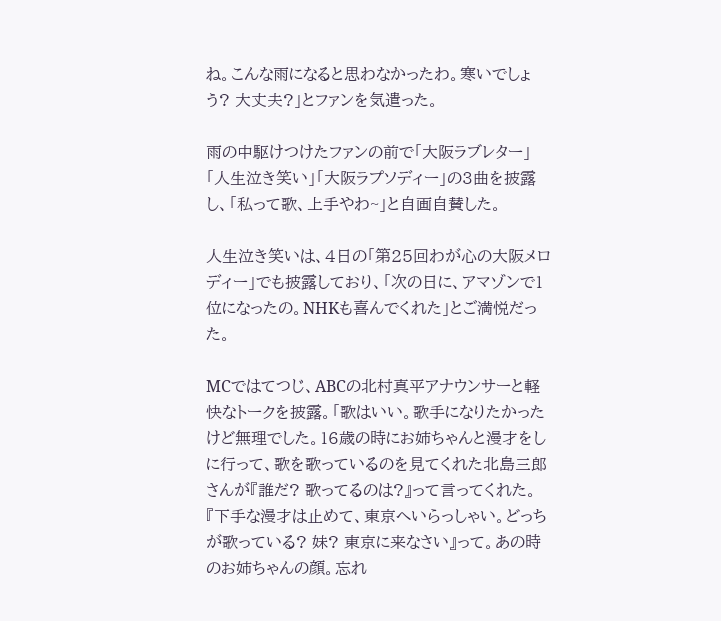ね。こんな雨になると思わなかったわ。寒いでしょう? 大丈夫?」とファンを気遣った。

雨の中駆けつけたファンの前で「大阪ラブレター」「人生泣き笑い」「大阪ラプソディー」の3曲を披露し、「私って歌、上手やわ~」と自画自賛した。

人生泣き笑いは、4日の「第25回わが心の大阪メロディー」でも披露しており、「次の日に、アマゾンで1位になったの。NHKも喜んでくれた」とご満悦だった。

MCではてつじ、ABCの北村真平アナウンサーと軽快なトークを披露。「歌はいい。歌手になりたかったけど無理でした。16歳の時にお姉ちゃんと漫才をしに行って、歌を歌っているのを見てくれた北島三郎さんが『誰だ? 歌ってるのは?』って言ってくれた。『下手な漫才は止めて、東京へいらっしゃい。どっちが歌っている? 妹? 東京に来なさい』って。あの時のお姉ちゃんの顔。忘れ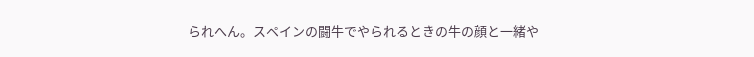られへん。スペインの闘牛でやられるときの牛の顔と一緒や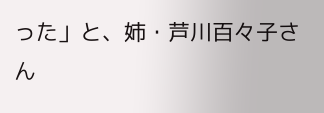った」と、姉・芦川百々子さん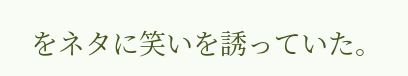をネタに笑いを誘っていた。